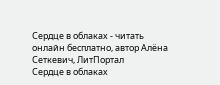Сердце в облаках - читать онлайн бесплатно, автор Алёна Сеткевич, ЛитПортал
Сердце в облаках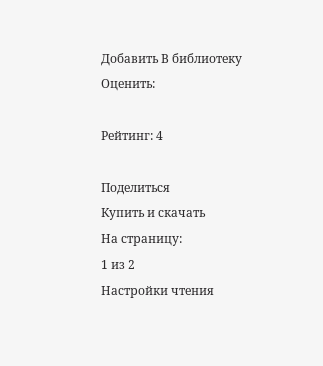Добавить В библиотеку
Оценить:

Рейтинг: 4

Поделиться
Купить и скачать
На страницу:
1 из 2
Настройки чтения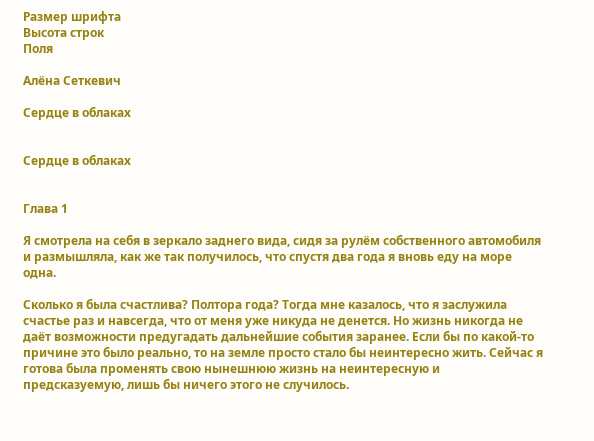Размер шрифта
Высота строк
Поля

Алёна Сеткевич

Сердце в облаках


Сердце в облаках


Глава 1

Я смотрела на себя в зеркало заднего вида, сидя за рулём собственного автомобиля и размышляла, как же так получилось, что спустя два года я вновь еду на море одна.

Сколько я была счастлива? Полтора года? Тогда мне казалось, что я заслужила счастье раз и навсегда, что от меня уже никуда не денется. Но жизнь никогда не даёт возможности предугадать дальнейшие события заранее. Если бы по какой-то причине это было реально, то на земле просто стало бы неинтересно жить. Сейчас я готова была променять свою нынешнюю жизнь на неинтересную и предсказуемую, лишь бы ничего этого не случилось.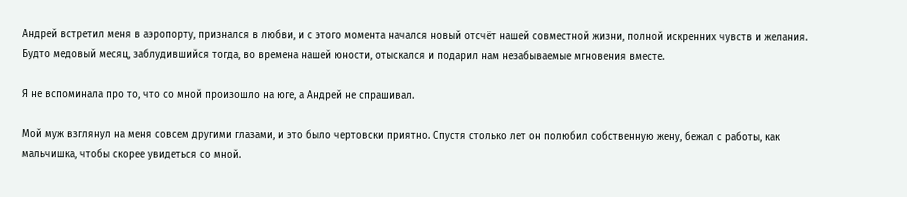Андрей встретил меня в аэропорту, признался в любви, и с этого момента начался новый отсчёт нашей совместной жизни, полной искренних чувств и желания. Будто медовый месяц, заблудившийся тогда, во времена нашей юности, отыскался и подарил нам незабываемые мгновения вместе.

Я не вспоминала про то, что со мной произошло на юге, а Андрей не спрашивал.

Мой муж взглянул на меня совсем другими глазами, и это было чертовски приятно. Спустя столько лет он полюбил собственную жену, бежал с работы, как мальчишка, чтобы скорее увидеться со мной.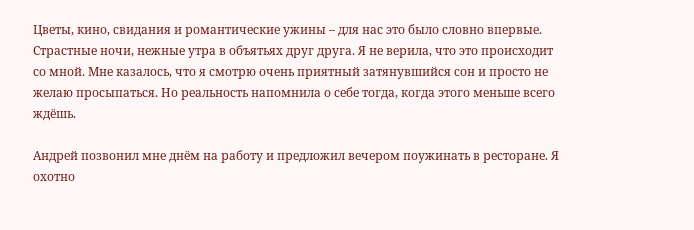Цветы, кино, свидания и романтические ужины – для нас это было словно впервые. Страстные ночи, нежные утра в объятьях друг друга. Я не верила, что это происходит со мной. Мне казалось, что я смотрю очень приятный затянувшийся сон и просто не желаю просыпаться. Но реальность напомнила о себе тогда, когда этого меньше всего ждёшь.

Андрей позвонил мне днём на работу и предложил вечером поужинать в ресторане. Я охотно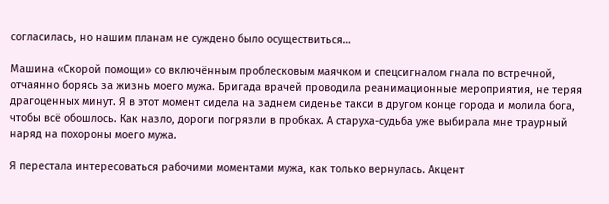согласилась, но нашим планам не суждено было осуществиться…

Машина «Скорой помощи» со включённым проблесковым маячком и спецсигналом гнала по встречной, отчаянно борясь за жизнь моего мужа. Бригада врачей проводила реанимационные мероприятия, не теряя драгоценных минут. Я в этот момент сидела на заднем сиденье такси в другом конце города и молила бога, чтобы всё обошлось. Как назло, дороги погрязли в пробках. А старуха-судьба уже выбирала мне траурный наряд на похороны моего мужа.

Я перестала интересоваться рабочими моментами мужа, как только вернулась. Акцент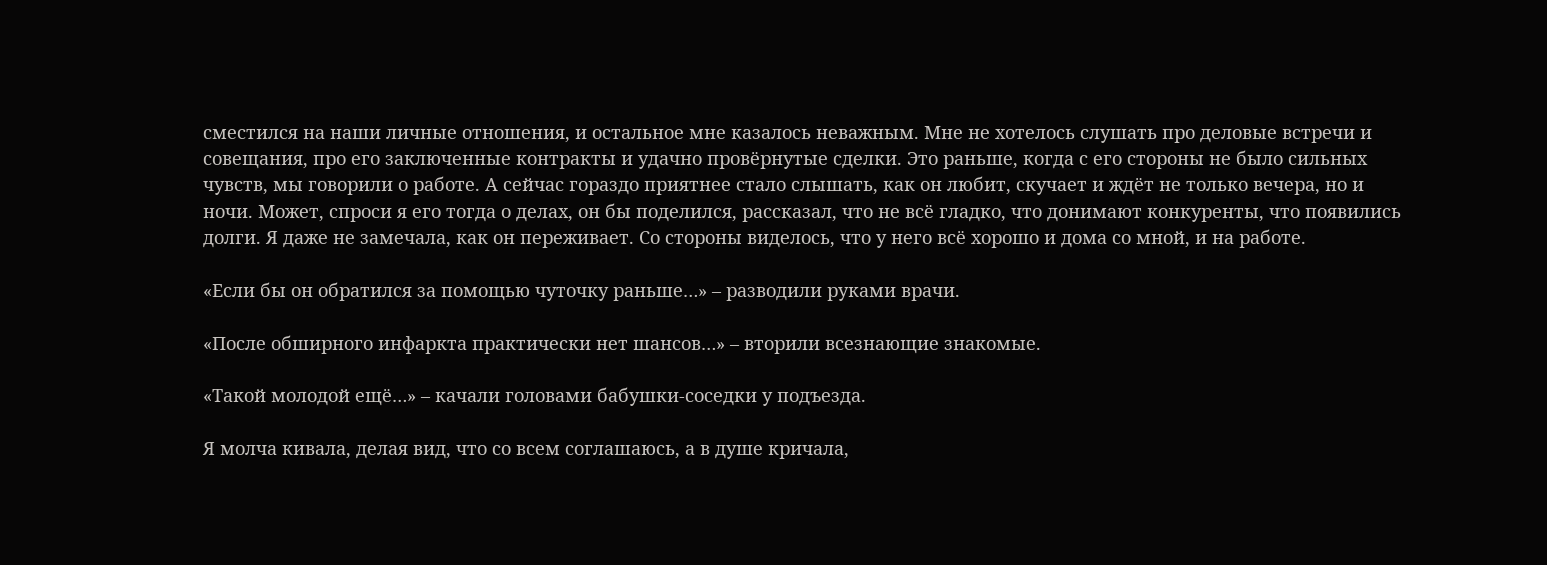сместился на наши личные отношения, и остальное мне казалось неважным. Мне не хотелось слушать про деловые встречи и совещания, про его заключенные контракты и удачно провёрнутые сделки. Это раньше, когда с его стороны не было сильных чувств, мы говорили о работе. А сейчас гораздо приятнее стало слышать, как он любит, скучает и ждёт не только вечера, но и ночи. Может, спроси я его тогда о делах, он бы поделился, рассказал, что не всё гладко, что донимают конкуренты, что появились долги. Я даже не замечала, как он переживает. Со стороны виделось, что у него всё хорошо и дома со мной, и на работе.

«Если бы он обратился за помощью чуточку раньше…» – разводили руками врачи.

«После обширного инфаркта практически нет шансов…» – вторили всезнающие знакомые.

«Такой молодой ещё…» – качали головами бабушки-соседки у подъезда.

Я молча кивала, делая вид, что со всем соглашаюсь, а в душе кричала,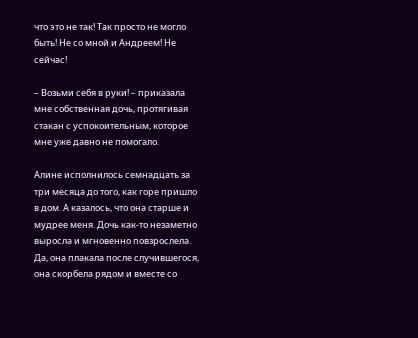что это не так! Так просто не могло быть! Не со мной и Андреем! Не сейчас!

– Возьми себя в руки! – приказала мне собственная дочь, протягивая стакан с успокоительным, которое мне уже давно не помогало.

Алине исполнилось семнадцать за три месяца до того, как горе пришло в дом. А казалось, что она старше и мудрее меня. Дочь как-то незаметно выросла и мгновенно повзрослела. Да, она плакала после случившегося, она скорбела рядом и вместе со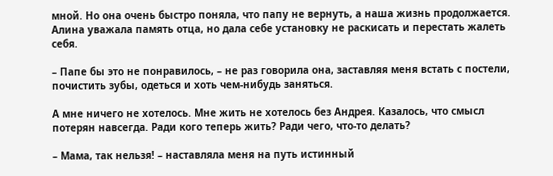мной. Но она очень быстро поняла, что папу не вернуть, а наша жизнь продолжается. Алина уважала память отца, но дала себе установку не раскисать и перестать жалеть себя.

– Папе бы это не понравилось, – не раз говорила она, заставляя меня встать с постели, почистить зубы, одеться и хоть чем-нибудь заняться.

А мне ничего не хотелось. Мне жить не хотелось без Андрея. Казалось, что смысл потерян навсегда. Ради кого теперь жить? Ради чего, что-то делать?

– Мама, так нельзя! – наставляла меня на путь истинный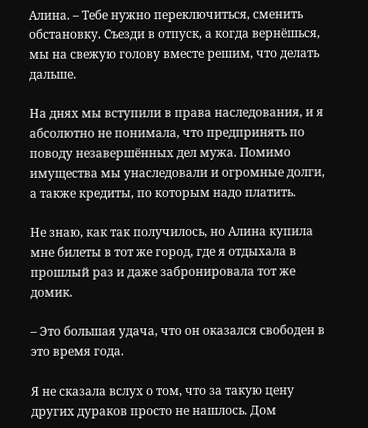Алина. – Тебе нужно переключиться, сменить обстановку. Съезди в отпуск, а когда вернёшься, мы на свежую голову вместе решим, что делать дальше.

На днях мы вступили в права наследования, и я абсолютно не понимала, что предпринять по поводу незавершённых дел мужа. Помимо имущества мы унаследовали и огромные долги, а также кредиты, по которым надо платить.

Не знаю, как так получилось, но Алина купила мне билеты в тот же город, где я отдыхала в прошлый раз и даже забронировала тот же домик.

– Это большая удача, что он оказался свободен в это время года.

Я не сказала вслух о том, что за такую цену других дураков просто не нашлось. Дом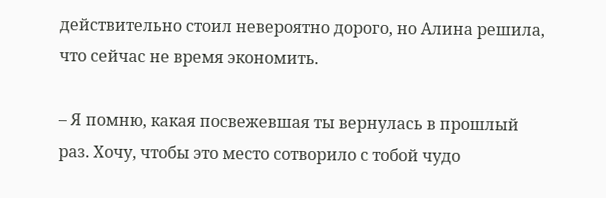действительно стоил невероятно дорого, но Алина решила, что сейчас не время экономить.

– Я помню, какая посвежевшая ты вернулась в прошлый раз. Хочу, чтобы это место сотворило с тобой чудо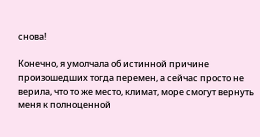снова!

Конечно, я умолчала об истинной причине произошедших тогда перемен, а сейчас просто не верила, что то же место, климат, море смогут вернуть меня к полноценной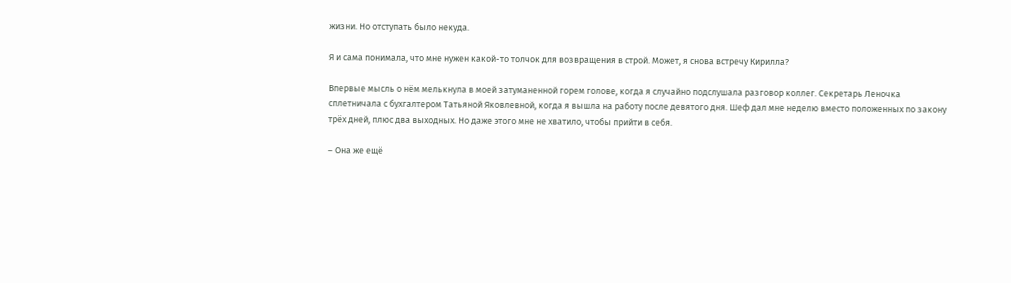жизни. Но отступать было некуда.

Я и сама понимала, что мне нужен какой-то толчок для возвращения в строй. Может, я снова встречу Кирилла?

Впервые мысль о нём мелькнула в моей затуманенной горем голове, когда я случайно подслушала разговор коллег. Секретарь Леночка сплетничала с бухгалтером Татьяной Яковлевной, когда я вышла на работу после девятого дня. Шеф дал мне неделю вместо положенных по закону трёх дней, плюс два выходных. Но даже этого мне не хватило, чтобы прийти в себя.

– Она же ещё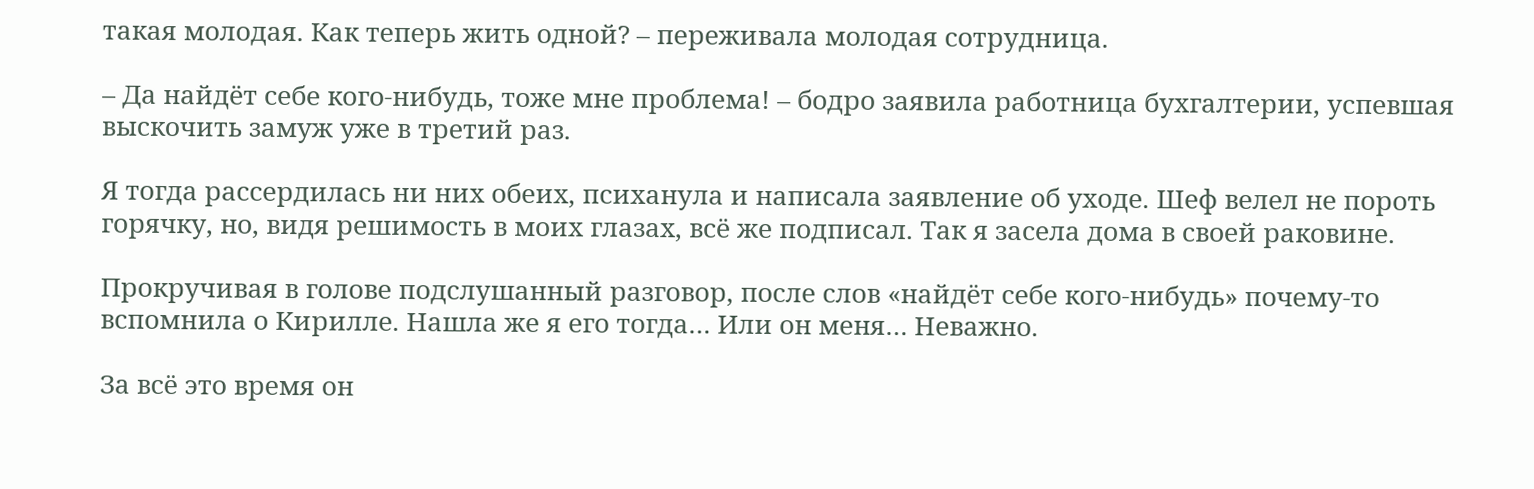такая молодая. Как теперь жить одной? – переживала молодая сотрудница.

– Да найдёт себе кого-нибудь, тоже мне проблема! – бодро заявила работница бухгалтерии, успевшая выскочить замуж уже в третий раз.

Я тогда рассердилась ни них обеих, психанула и написала заявление об уходе. Шеф велел не пороть горячку, но, видя решимость в моих глазах, всё же подписал. Так я засела дома в своей раковине.

Прокручивая в голове подслушанный разговор, после слов «найдёт себе кого-нибудь» почему-то вспомнила о Кирилле. Нашла же я его тогда… Или он меня… Неважно.

За всё это время он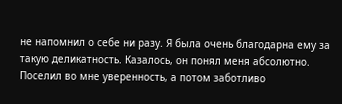не напомнил о себе ни разу. Я была очень благодарна ему за такую деликатность. Казалось, он понял меня абсолютно. Поселил во мне уверенность, а потом заботливо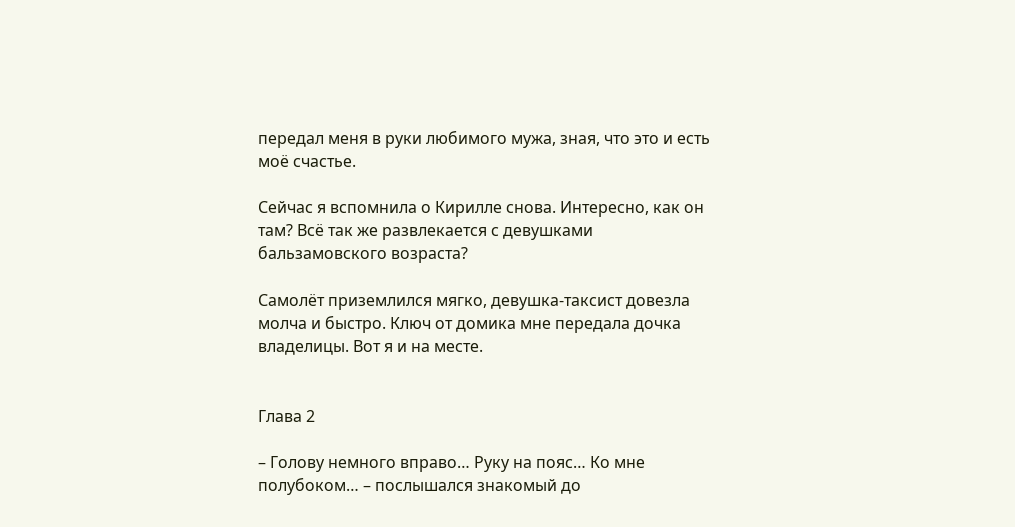передал меня в руки любимого мужа, зная, что это и есть моё счастье.

Сейчас я вспомнила о Кирилле снова. Интересно, как он там? Всё так же развлекается с девушками бальзамовского возраста?

Самолёт приземлился мягко, девушка-таксист довезла молча и быстро. Ключ от домика мне передала дочка владелицы. Вот я и на месте.


Глава 2

– Голову немного вправо… Руку на пояс… Ко мне полубоком… – послышался знакомый до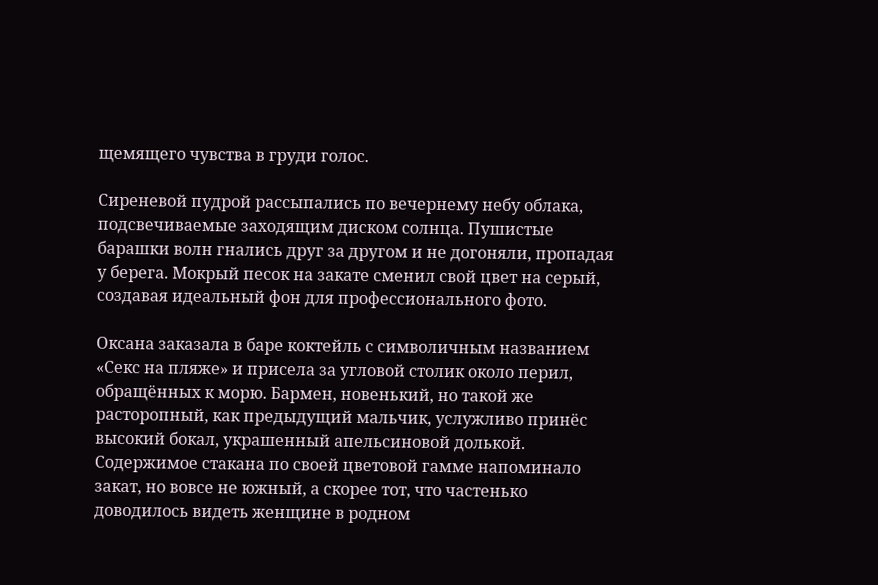щемящего чувства в груди голос.

Сиреневой пудрой рассыпались по вечернему небу облака, подсвечиваемые заходящим диском солнца. Пушистые барашки волн гнались друг за другом и не догоняли, пропадая у берега. Мокрый песок на закате сменил свой цвет на серый, создавая идеальный фон для профессионального фото.

Оксана заказала в баре коктейль с символичным названием «Секс на пляже» и присела за угловой столик около перил, обращённых к морю. Бармен, новенький, но такой же расторопный, как предыдущий мальчик, услужливо принёс высокий бокал, украшенный апельсиновой долькой. Содержимое стакана по своей цветовой гамме напоминало закат, но вовсе не южный, а скорее тот, что частенько доводилось видеть женщине в родном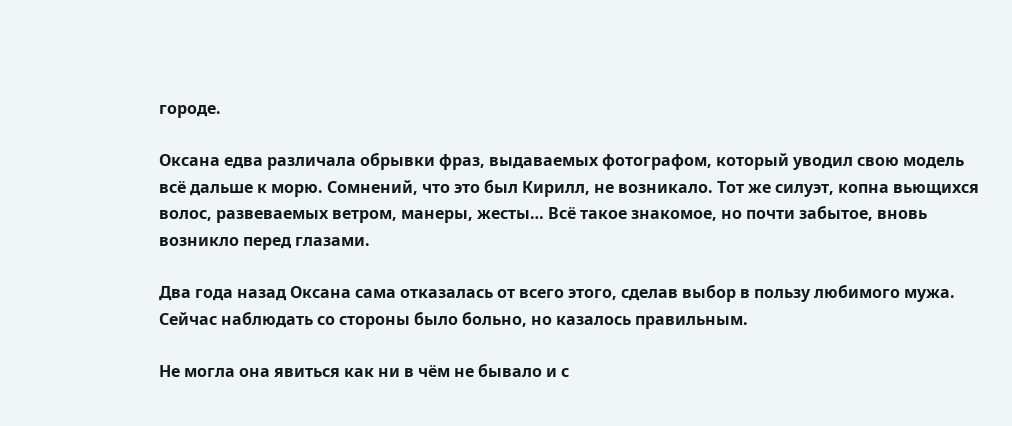городе.

Оксана едва различала обрывки фраз, выдаваемых фотографом, который уводил свою модель всё дальше к морю. Сомнений, что это был Кирилл, не возникало. Тот же силуэт, копна вьющихся волос, развеваемых ветром, манеры, жесты… Всё такое знакомое, но почти забытое, вновь возникло перед глазами.

Два года назад Оксана сама отказалась от всего этого, сделав выбор в пользу любимого мужа. Сейчас наблюдать со стороны было больно, но казалось правильным.

Не могла она явиться как ни в чём не бывало и с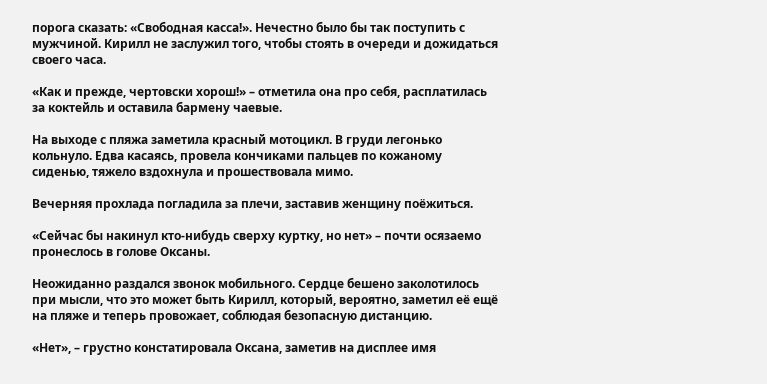порога сказать: «Свободная касса!». Нечестно было бы так поступить с мужчиной. Кирилл не заслужил того, чтобы стоять в очереди и дожидаться своего часа.

«Как и прежде, чертовски хорош!» – отметила она про себя, расплатилась за коктейль и оставила бармену чаевые.

На выходе с пляжа заметила красный мотоцикл. В груди легонько кольнуло. Едва касаясь, провела кончиками пальцев по кожаному сиденью, тяжело вздохнула и прошествовала мимо.

Вечерняя прохлада погладила за плечи, заставив женщину поёжиться.

«Сейчас бы накинул кто-нибудь сверху куртку, но нет» – почти осязаемо пронеслось в голове Оксаны.

Неожиданно раздался звонок мобильного. Сердце бешено заколотилось при мысли, что это может быть Кирилл, который, вероятно, заметил её ещё на пляже и теперь провожает, соблюдая безопасную дистанцию.

«Нет», – грустно констатировала Оксана, заметив на дисплее имя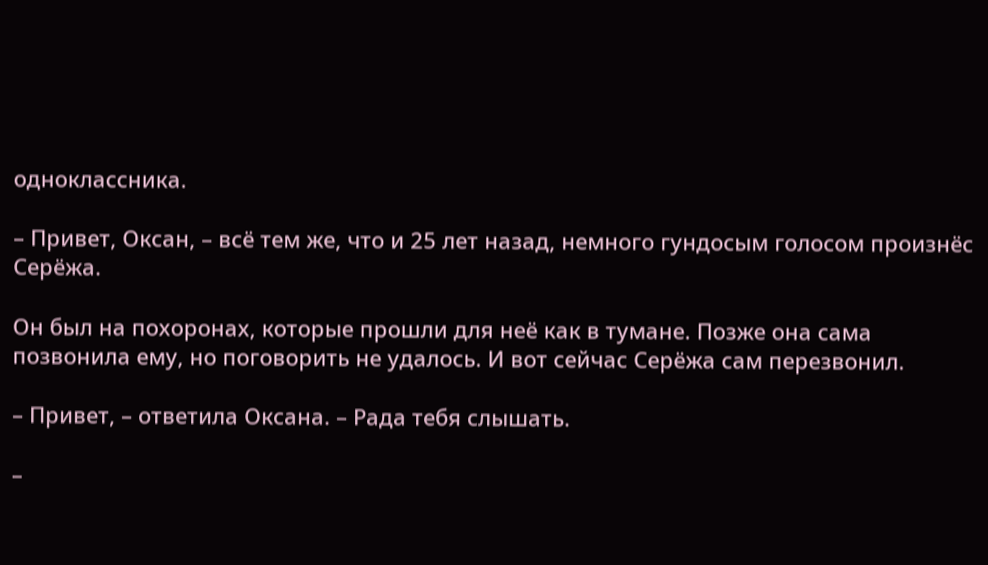одноклассника.

– Привет, Оксан, – всё тем же, что и 25 лет назад, немного гундосым голосом произнёс Серёжа.

Он был на похоронах, которые прошли для неё как в тумане. Позже она сама позвонила ему, но поговорить не удалось. И вот сейчас Серёжа сам перезвонил.

– Привет, – ответила Оксана. – Рада тебя слышать.

–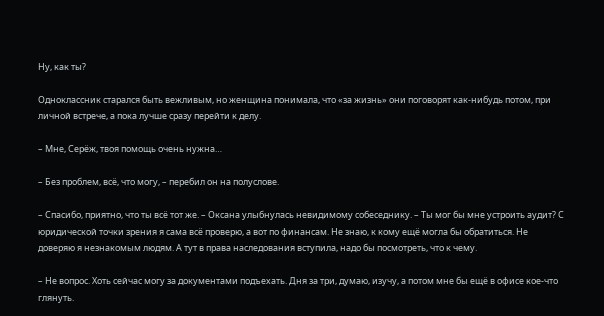Ну, как ты?

Одноклассник старался быть вежливым, но женщина понимала, что «за жизнь» они поговорят как-нибудь потом, при личной встрече, а пока лучше сразу перейти к делу.

– Мне, Серёж, твоя помощь очень нужна…

– Без проблем, всё, что могу, – перебил он на полуслове.

– Спасибо, приятно, что ты всё тот же. – Оксана улыбнулась невидимому собеседнику. – Ты мог бы мне устроить аудит? С юридической точки зрения я сама всё проверю, а вот по финансам. Не знаю, к кому ещё могла бы обратиться. Не доверяю я незнакомым людям. А тут в права наследования вступила, надо бы посмотреть, что к чему.

– Не вопрос. Хоть сейчас могу за документами подъехать. Дня за три, думаю, изучу, а потом мне бы ещё в офисе кое-что глянуть.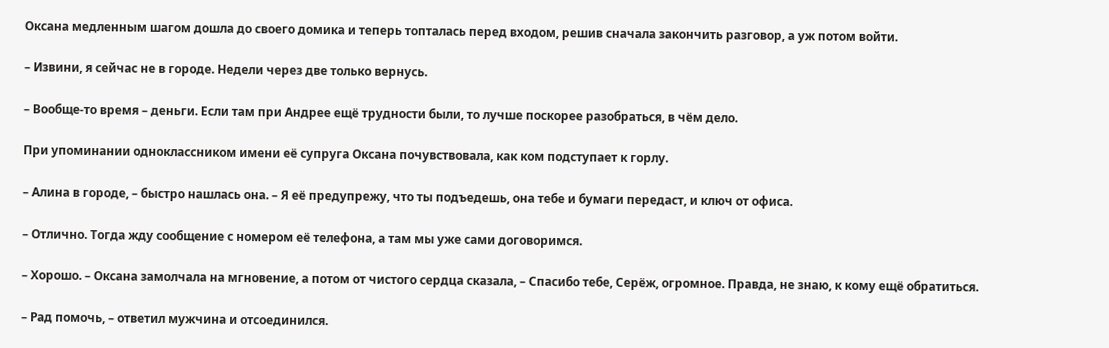Оксана медленным шагом дошла до своего домика и теперь топталась перед входом, решив сначала закончить разговор, а уж потом войти.

– Извини, я сейчас не в городе. Недели через две только вернусь.

– Вообще-то время – деньги. Если там при Андрее ещё трудности были, то лучше поскорее разобраться, в чём дело.

При упоминании одноклассником имени её супруга Оксана почувствовала, как ком подступает к горлу.

– Алина в городе, – быстро нашлась она. – Я её предупрежу, что ты подъедешь, она тебе и бумаги передаст, и ключ от офиса.

– Отлично. Тогда жду сообщение с номером её телефона, а там мы уже сами договоримся.

– Хорошо. – Оксана замолчала на мгновение, а потом от чистого сердца сказала, – Спасибо тебе, Серёж, огромное. Правда, не знаю, к кому ещё обратиться.

– Рад помочь, – ответил мужчина и отсоединился.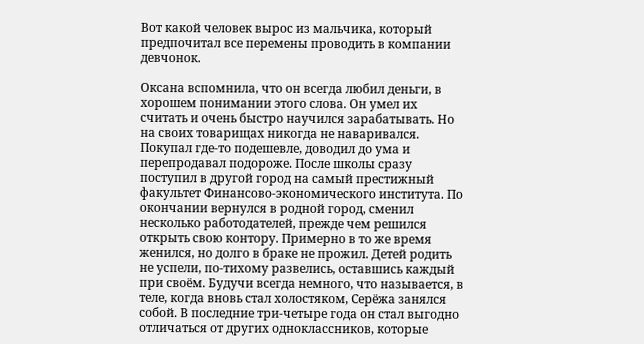Вот какой человек вырос из мальчика, который предпочитал все перемены проводить в компании девчонок.

Оксана вспомнила, что он всегда любил деньги, в хорошем понимании этого слова. Он умел их считать и очень быстро научился зарабатывать. Но на своих товарищах никогда не наваривался. Покупал где-то подешевле, доводил до ума и перепродавал подороже. После школы сразу поступил в другой город на самый престижный факультет Финансово-экономического института. По окончании вернулся в родной город, сменил несколько работодателей, прежде чем решился открыть свою контору. Примерно в то же время женился, но долго в браке не прожил. Детей родить не успели, по-тихому развелись, оставшись каждый при своём. Будучи всегда немного, что называется, в теле, когда вновь стал холостяком, Серёжа занялся собой. В последние три-четыре года он стал выгодно отличаться от других одноклассников, которые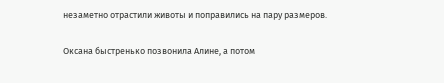незаметно отрастили животы и поправились на пару размеров.

Оксана быстренько позвонила Алине, а потом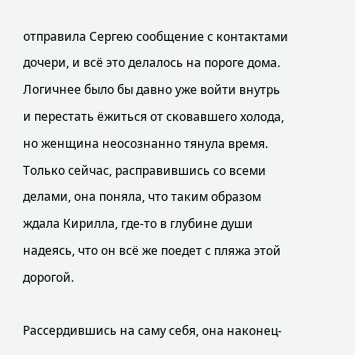отправила Сергею сообщение с контактами дочери, и всё это делалось на пороге дома. Логичнее было бы давно уже войти внутрь и перестать ёжиться от сковавшего холода, но женщина неосознанно тянула время. Только сейчас, расправившись со всеми делами, она поняла, что таким образом ждала Кирилла, где-то в глубине души надеясь, что он всё же поедет с пляжа этой дорогой.

Рассердившись на саму себя, она наконец-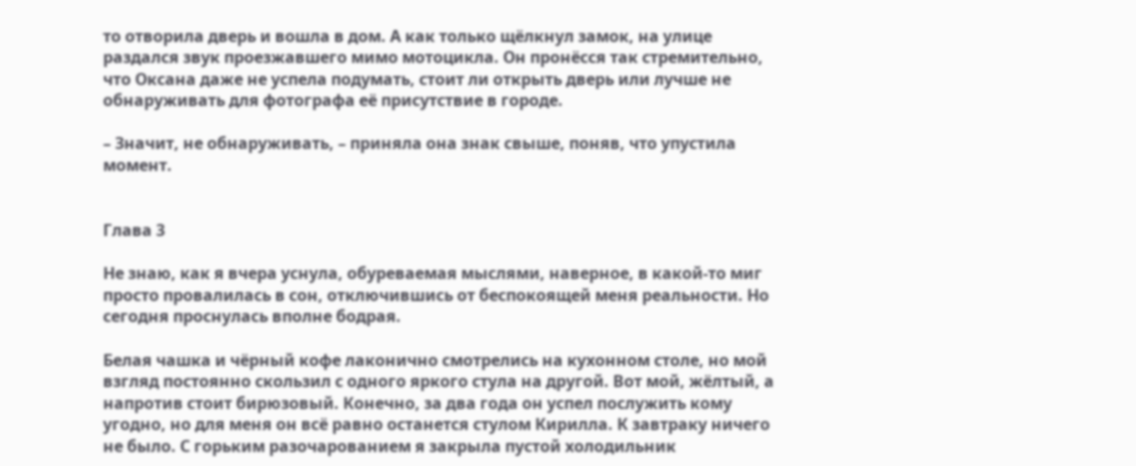то отворила дверь и вошла в дом. А как только щёлкнул замок, на улице раздался звук проезжавшего мимо мотоцикла. Он пронёсся так стремительно, что Оксана даже не успела подумать, стоит ли открыть дверь или лучше не обнаруживать для фотографа её присутствие в городе.

– Значит, не обнаруживать, – приняла она знак свыше, поняв, что упустила момент.


Глава 3

Не знаю, как я вчера уснула, обуреваемая мыслями, наверное, в какой-то миг просто провалилась в сон, отключившись от беспокоящей меня реальности. Но сегодня проснулась вполне бодрая.

Белая чашка и чёрный кофе лаконично смотрелись на кухонном столе, но мой взгляд постоянно скользил с одного яркого стула на другой. Вот мой, жёлтый, а напротив стоит бирюзовый. Конечно, за два года он успел послужить кому угодно, но для меня он всё равно останется стулом Кирилла. К завтраку ничего не было. С горьким разочарованием я закрыла пустой холодильник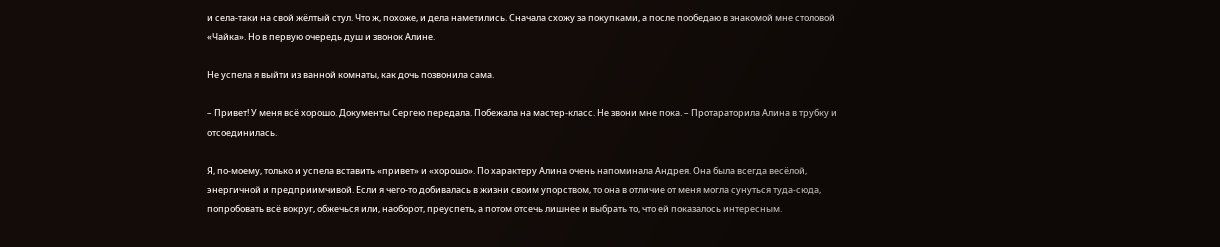и села-таки на свой жёлтый стул. Что ж, похоже, и дела наметились. Сначала схожу за покупками, а после пообедаю в знакомой мне столовой «Чайка». Но в первую очередь душ и звонок Алине.

Не успела я выйти из ванной комнаты, как дочь позвонила сама.

– Привет! У меня всё хорошо. Документы Сергею передала. Побежала на мастер-класс. Не звони мне пока. – Протараторила Алина в трубку и отсоединилась.

Я, по-моему, только и успела вставить «привет» и «хорошо». По характеру Алина очень напоминала Андрея. Она была всегда весёлой, энергичной и предприимчивой. Если я чего-то добивалась в жизни своим упорством, то она в отличие от меня могла сунуться туда-сюда, попробовать всё вокруг, обжечься или, наоборот, преуспеть, а потом отсечь лишнее и выбрать то, что ей показалось интересным.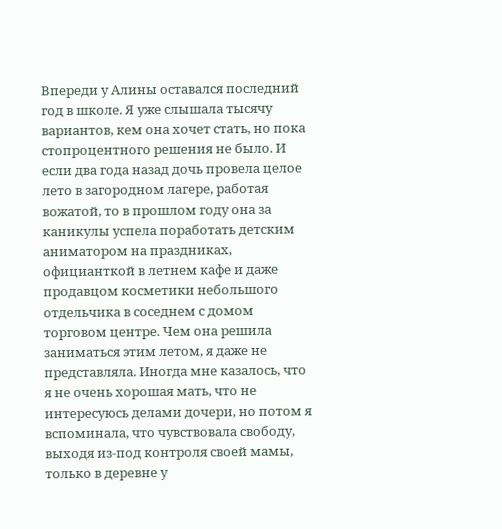Впереди у Алины оставался последний год в школе. Я уже слышала тысячу вариантов, кем она хочет стать, но пока стопроцентного решения не было. И если два года назад дочь провела целое лето в загородном лагере, работая вожатой, то в прошлом году она за каникулы успела поработать детским аниматором на праздниках, официанткой в летнем кафе и даже продавцом косметики небольшого отдельчика в соседнем с домом торговом центре. Чем она решила заниматься этим летом, я даже не представляла. Иногда мне казалось, что я не очень хорошая мать, что не интересуюсь делами дочери, но потом я вспоминала, что чувствовала свободу, выходя из-под контроля своей мамы, только в деревне у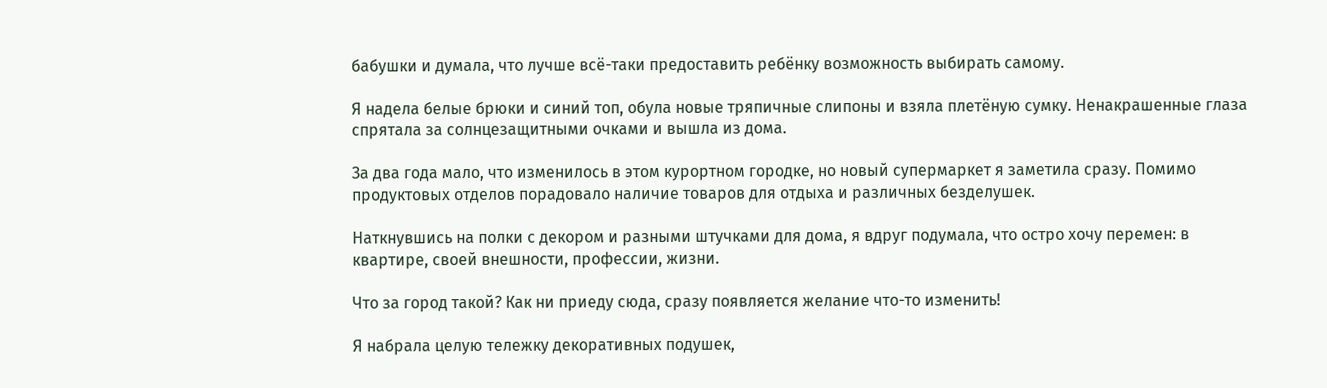бабушки и думала, что лучше всё-таки предоставить ребёнку возможность выбирать самому.

Я надела белые брюки и синий топ, обула новые тряпичные слипоны и взяла плетёную сумку. Ненакрашенные глаза спрятала за солнцезащитными очками и вышла из дома.

За два года мало, что изменилось в этом курортном городке, но новый супермаркет я заметила сразу. Помимо продуктовых отделов порадовало наличие товаров для отдыха и различных безделушек.

Наткнувшись на полки с декором и разными штучками для дома, я вдруг подумала, что остро хочу перемен: в квартире, своей внешности, профессии, жизни.

Что за город такой? Как ни приеду сюда, сразу появляется желание что-то изменить!

Я набрала целую тележку декоративных подушек,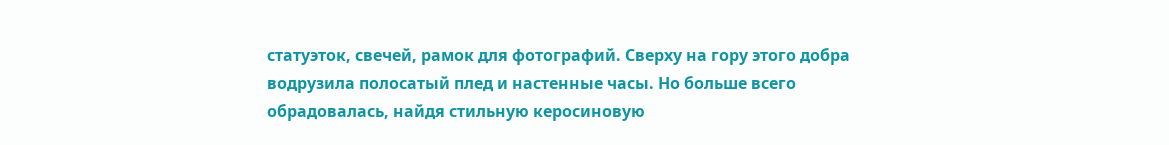статуэток, свечей, рамок для фотографий. Сверху на гору этого добра водрузила полосатый плед и настенные часы. Но больше всего обрадовалась, найдя стильную керосиновую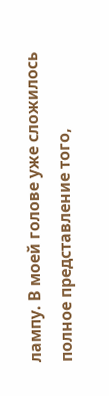лампу. В моей голове уже сложилось полное представление того,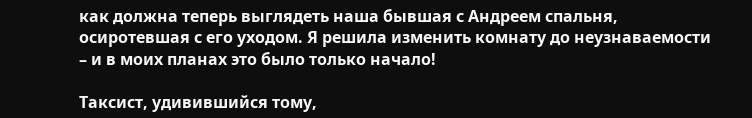как должна теперь выглядеть наша бывшая с Андреем спальня, осиротевшая с его уходом. Я решила изменить комнату до неузнаваемости – и в моих планах это было только начало!

Таксист, удивившийся тому,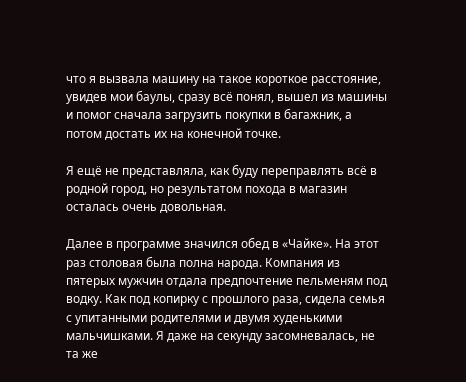что я вызвала машину на такое короткое расстояние, увидев мои баулы, сразу всё понял, вышел из машины и помог сначала загрузить покупки в багажник, а потом достать их на конечной точке.

Я ещё не представляла, как буду переправлять всё в родной город, но результатом похода в магазин осталась очень довольная.

Далее в программе значился обед в «Чайке». На этот раз столовая была полна народа. Компания из пятерых мужчин отдала предпочтение пельменям под водку. Как под копирку с прошлого раза, сидела семья с упитанными родителями и двумя худенькими мальчишками. Я даже на секунду засомневалась, не та же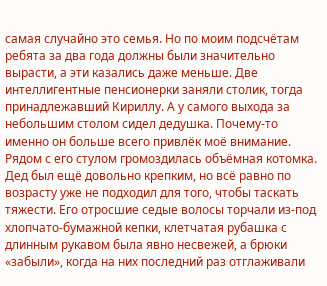самая случайно это семья. Но по моим подсчётам ребята за два года должны были значительно вырасти, а эти казались даже меньше. Две интеллигентные пенсионерки заняли столик, тогда принадлежавший Кириллу. А у самого выхода за небольшим столом сидел дедушка. Почему-то именно он больше всего привлёк моё внимание. Рядом с его стулом громоздилась объёмная котомка. Дед был ещё довольно крепким, но всё равно по возрасту уже не подходил для того, чтобы таскать тяжести. Его отросшие седые волосы торчали из-под хлопчато-бумажной кепки, клетчатая рубашка с длинным рукавом была явно несвежей, а брюки «забыли», когда на них последний раз отглаживали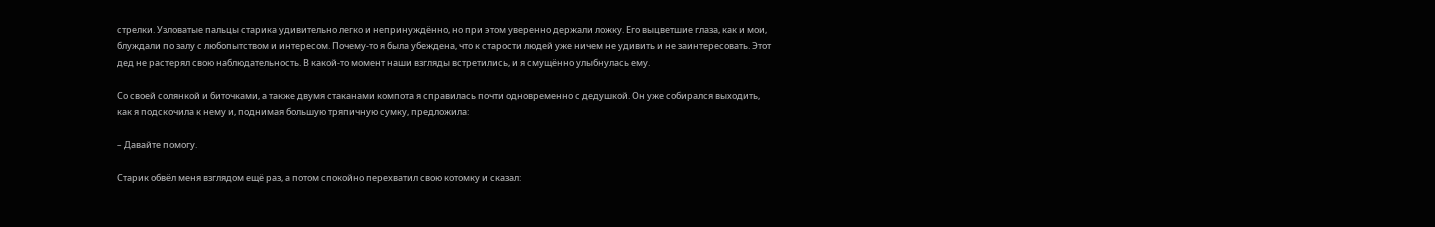стрелки. Узловатые пальцы старика удивительно легко и непринуждённо, но при этом уверенно держали ложку. Его выцветшие глаза, как и мои, блуждали по залу с любопытством и интересом. Почему-то я была убеждена, что к старости людей уже ничем не удивить и не заинтересовать. Этот дед не растерял свою наблюдательность. В какой-то момент наши взгляды встретились, и я смущённо улыбнулась ему.

Со своей солянкой и биточками, а также двумя стаканами компота я справилась почти одновременно с дедушкой. Он уже собирался выходить, как я подскочила к нему и, поднимая большую тряпичную сумку, предложила:

– Давайте помогу.

Старик обвёл меня взглядом ещё раз, а потом спокойно перехватил свою котомку и сказал: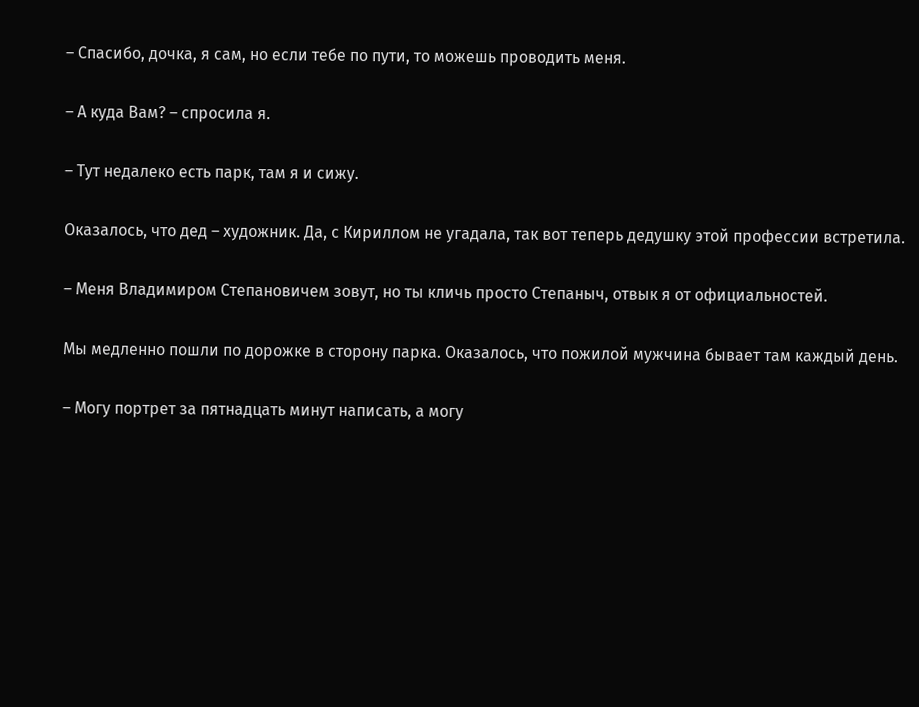– Спасибо, дочка, я сам, но если тебе по пути, то можешь проводить меня.

– А куда Вам? – спросила я.

– Тут недалеко есть парк, там я и сижу.

Оказалось, что дед – художник. Да, с Кириллом не угадала, так вот теперь дедушку этой профессии встретила.

– Меня Владимиром Степановичем зовут, но ты кличь просто Степаныч, отвык я от официальностей.

Мы медленно пошли по дорожке в сторону парка. Оказалось, что пожилой мужчина бывает там каждый день.

– Могу портрет за пятнадцать минут написать, а могу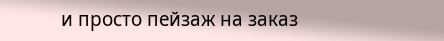и просто пейзаж на заказ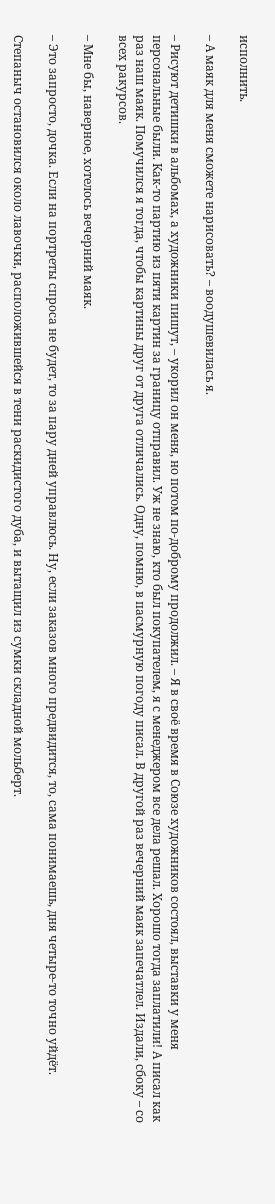исполнить.

– А маяк для меня сможете нарисовать? – воодушевилась я.

– Рисуют детишки в альбомах, а художники пишут, – укорил он меня, но потом по-доброму продолжил. – Я в своё время в Союзе художников состоял, выставки у меня персональные были. Как-то партию из пяти картин за границу отправил. Уж не знаю, кто был покупателем, я с менеджером все дела решал. Хорошо тогда заплатили! А писал как раз наш маяк. Помучился я тогда, чтобы картины друг от друга отличались. Одну, помню, в пасмурную погоду писал. В другой раз вечерний маяк запечатлел. Издали, сбоку – со всех ракурсов.

– Мне бы, наверное, хотелось вечерний маяк.

– Это запросто, дочка. Если на портреты спроса не будет, то за пару дней управлюсь. Ну, если заказов много предвидится, то, сама понимаешь, дня четыре-то точно уйдёт.

Степаныч остановился около лавочки, расположившейся в тени раскидистого дуба, и вытащил из сумки складной мольберт.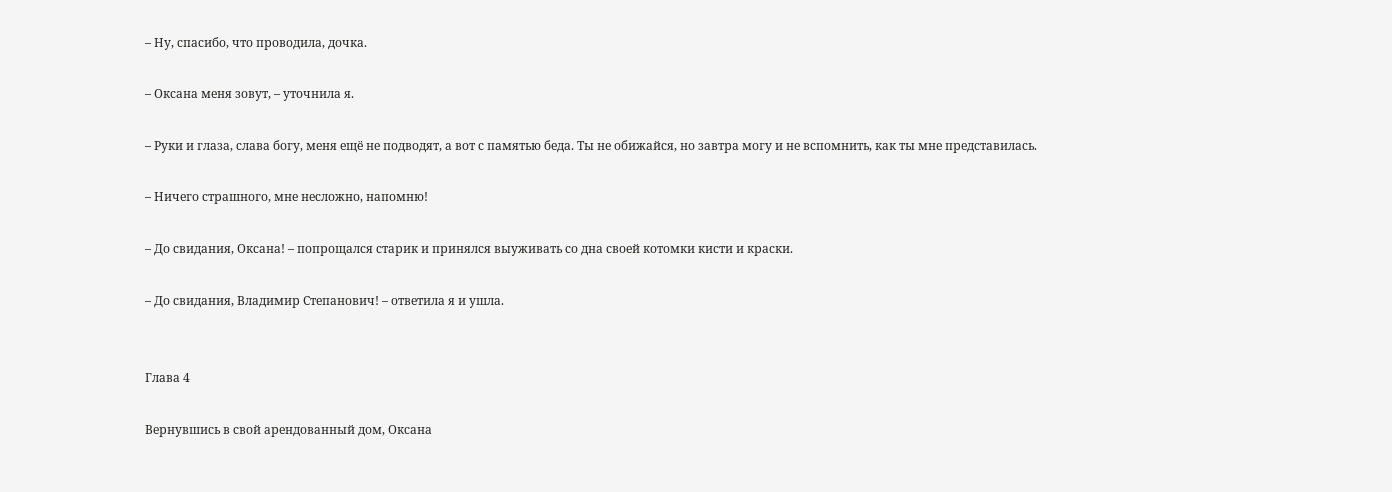– Ну, спасибо, что проводила, дочка.

– Оксана меня зовут, – уточнила я.

– Руки и глаза, слава богу, меня ещё не подводят, а вот с памятью беда. Ты не обижайся, но завтра могу и не вспомнить, как ты мне представилась.

– Ничего страшного, мне несложно, напомню!

– До свидания, Оксана! – попрощался старик и принялся выуживать со дна своей котомки кисти и краски.

– До свидания, Владимир Степанович! – ответила я и ушла.


Глава 4

Вернувшись в свой арендованный дом, Оксана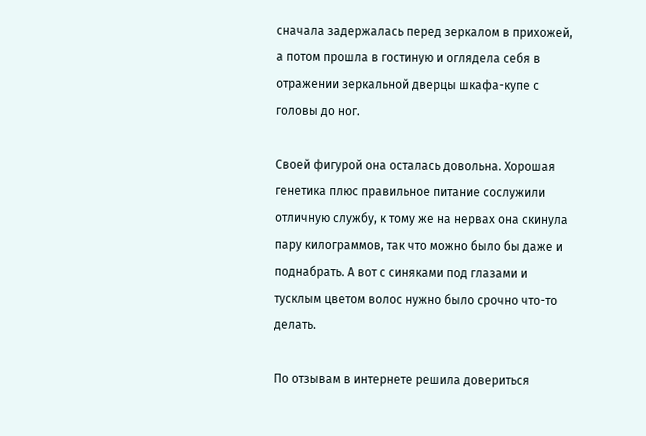сначала задержалась перед зеркалом в прихожей, а потом прошла в гостиную и оглядела себя в отражении зеркальной дверцы шкафа-купе с головы до ног.

Своей фигурой она осталась довольна. Хорошая генетика плюс правильное питание сослужили отличную службу, к тому же на нервах она скинула пару килограммов, так что можно было бы даже и поднабрать. А вот с синяками под глазами и тусклым цветом волос нужно было срочно что-то делать.

По отзывам в интернете решила довериться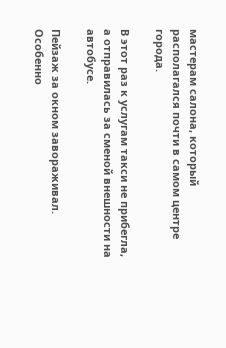мастерам салона, который располагался почти в самом центре города.

В этот раз к услугам такси не прибегла, а отправилась за сменой внешности на автобусе.

Пейзаж за окном завораживал. Особенно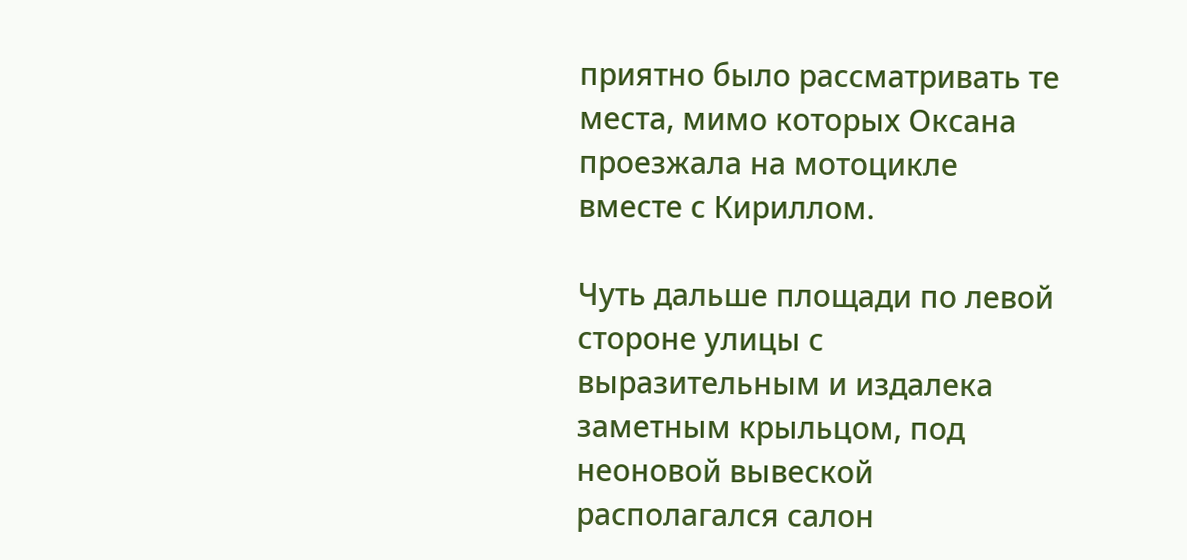приятно было рассматривать те места, мимо которых Оксана проезжала на мотоцикле вместе с Кириллом.

Чуть дальше площади по левой стороне улицы с выразительным и издалека заметным крыльцом, под неоновой вывеской располагался салон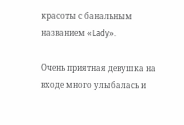красоты с банальным названием «Lady».

Очень приятная девушка на входе много улыбалась и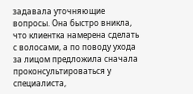задавала уточняющие вопросы. Она быстро вникла, что клиентка намерена сделать с волосами, а по поводу ухода за лицом предложила сначала проконсультироваться у специалиста,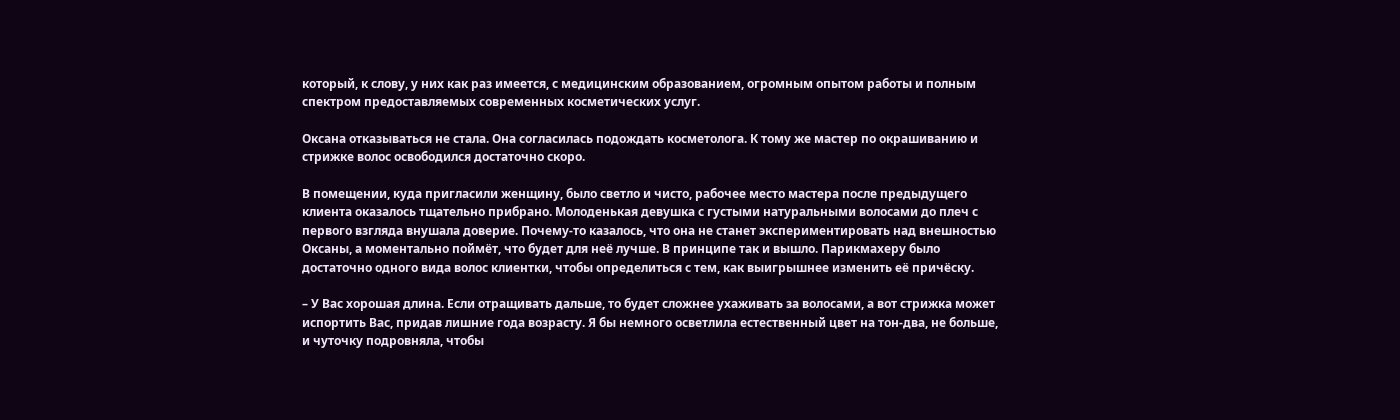который, к слову, у них как раз имеется, с медицинским образованием, огромным опытом работы и полным спектром предоставляемых современных косметических услуг.

Оксана отказываться не стала. Она согласилась подождать косметолога. К тому же мастер по окрашиванию и стрижке волос освободился достаточно скоро.

В помещении, куда пригласили женщину, было светло и чисто, рабочее место мастера после предыдущего клиента оказалось тщательно прибрано. Молоденькая девушка с густыми натуральными волосами до плеч с первого взгляда внушала доверие. Почему-то казалось, что она не станет экспериментировать над внешностью Оксаны, а моментально поймёт, что будет для неё лучше. В принципе так и вышло. Парикмахеру было достаточно одного вида волос клиентки, чтобы определиться с тем, как выигрышнее изменить её причёску.

– У Вас хорошая длина. Если отращивать дальше, то будет сложнее ухаживать за волосами, а вот стрижка может испортить Вас, придав лишние года возрасту. Я бы немного осветлила естественный цвет на тон-два, не больше, и чуточку подровняла, чтобы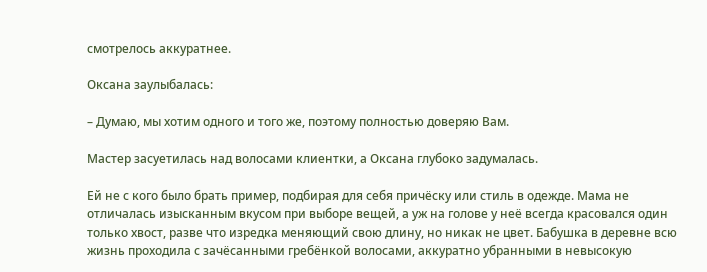смотрелось аккуратнее.

Оксана заулыбалась:

– Думаю, мы хотим одного и того же, поэтому полностью доверяю Вам.

Мастер засуетилась над волосами клиентки, а Оксана глубоко задумалась.

Ей не с кого было брать пример, подбирая для себя причёску или стиль в одежде. Мама не отличалась изысканным вкусом при выборе вещей, а уж на голове у неё всегда красовался один только хвост, разве что изредка меняющий свою длину, но никак не цвет. Бабушка в деревне всю жизнь проходила с зачёсанными гребёнкой волосами, аккуратно убранными в невысокую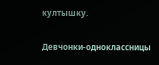култышку.

Девчонки-одноклассницы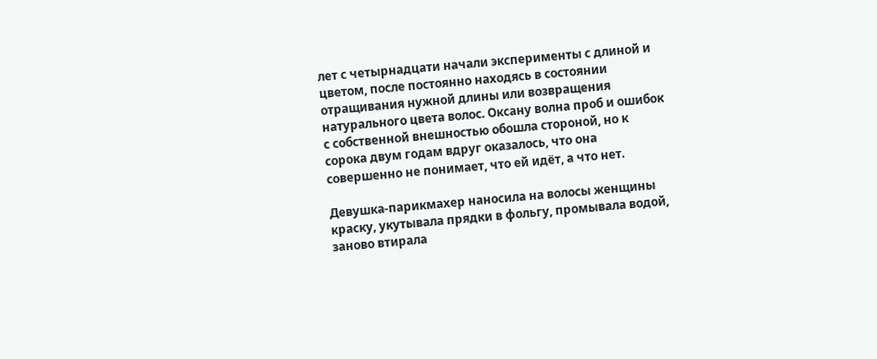лет с четырнадцати начали эксперименты с длиной и цветом, после постоянно находясь в состоянии отращивания нужной длины или возвращения натурального цвета волос. Оксану волна проб и ошибок с собственной внешностью обошла стороной, но к сорока двум годам вдруг оказалось, что она совершенно не понимает, что ей идёт, а что нет.

Девушка-парикмахер наносила на волосы женщины краску, укутывала прядки в фольгу, промывала водой, заново втирала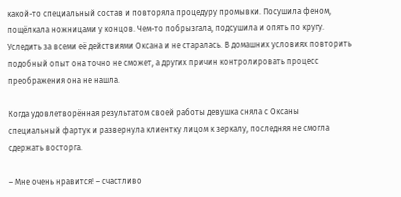какой-то специальный состав и повторяла процедуру промывки. Посушила феном, пощёлкала ножницами у концов. Чем-то побрызгала, подсушила и опять по кругу. Уследить за всеми её действиями Оксана и не старалась. В домашних условиях повторить подобный опыт она точно не сможет, а других причин контролировать процесс преображения она не нашла.

Когда удовлетворённая результатом своей работы девушка сняла с Оксаны специальный фартук и развернула клиентку лицом к зеркалу, последняя не смогла сдержать восторга.

– Мне очень нравится! – счастливо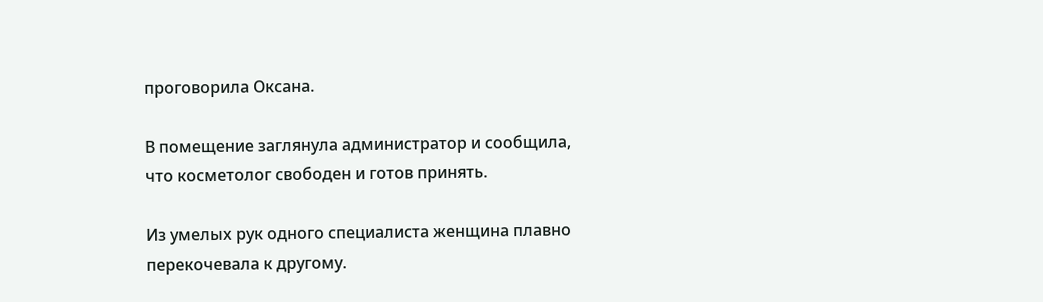проговорила Оксана.

В помещение заглянула администратор и сообщила, что косметолог свободен и готов принять.

Из умелых рук одного специалиста женщина плавно перекочевала к другому.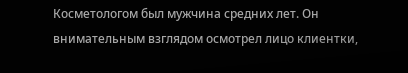Косметологом был мужчина средних лет. Он внимательным взглядом осмотрел лицо клиентки,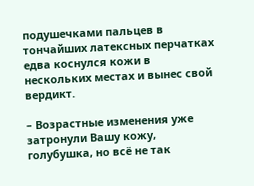подушечками пальцев в тончайших латексных перчатках едва коснулся кожи в нескольких местах и вынес свой вердикт.

– Возрастные изменения уже затронули Вашу кожу, голубушка, но всё не так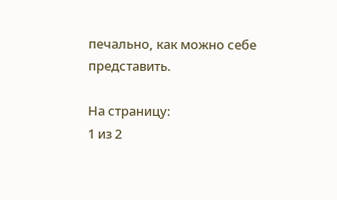печально, как можно себе представить.

На страницу:
1 из 2